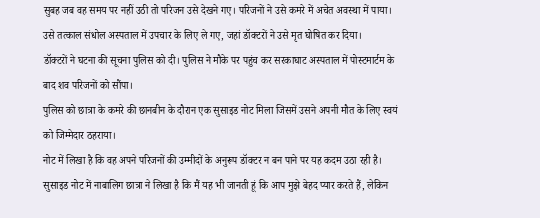सुबह जब वह समय पर नहीं उठी तो परिजन उसे देखने गए। परिजनों ने उसे कमरे में अचेत अवस्था में पाया। उसे तत्काल संधोल अस्पताल में उपचार के लिए ले गए, जहां डॉक्टरों ने उसे मृत घोषित कर दिया।
डॉक्टरों ने घटना की सूचना पुलिस को दी। पुलिस ने मौके पर पहुंच कर सरकाघाट अस्पताल में पोस्टमार्टम के बाद शव परिजनों को सौंपा।
पुलिस को छात्रा के कमरे की छानबीन के दौरान एक सुसाइड नोट मिला जिसमें उसने अपनी मौत के लिए स्वयं को जिम्मेदार ठहराया।
नोट में लिखा है कि वह अपने परिजनों की उम्मीदों के अनुरूप डॉक्टर न बन पाने पर यह कदम उठा रही है। सुसाइड नोट में नाबालिग छात्रा ने लिखा है कि मैं यह भी जानती हूं कि आप मुझे बेहद प्यार करते हैं, लेकिन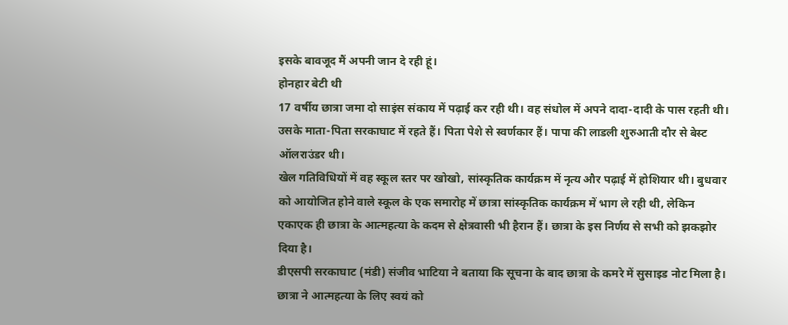इसके बावजूद मैं अपनी जान दे रही हूं।
होनहार बेटी थी
17 वर्षीय छात्रा जमा दो साइंस संकाय में पढ़ाई कर रही थी। वह संधोल में अपने दादा-दादी के पास रहती थी। उसके माता-पिता सरकाघाट में रहते हैं। पिता पेशे से स्वर्णकार हैं। पापा की लाडली शुरुआती दौर से बेस्ट ऑलराउंडर थी।
खेल गतिविधियों में वह स्कूल स्तर पर खोखो, सांस्कृतिक कार्यक्रम में नृत्य और पढ़ाई में होशियार थी। बुधवार को आयोजित होने वाले स्कूल के एक समारोह में छात्रा सांस्कृतिक कार्यक्रम में भाग ले रही थी, लेकिन एकाएक ही छात्रा के आत्महत्या के कदम से क्षेत्रवासी भी हैरान हैं। छात्रा के इस निर्णय से सभी को झकझोर दिया है।
डीएसपी सरकाघाट (मंडी) संजीव भाटिया ने बताया कि सूचना के बाद छात्रा के कमरे में सुसाइड नोट मिला है। छात्रा ने आत्महत्या के लिए स्वयं को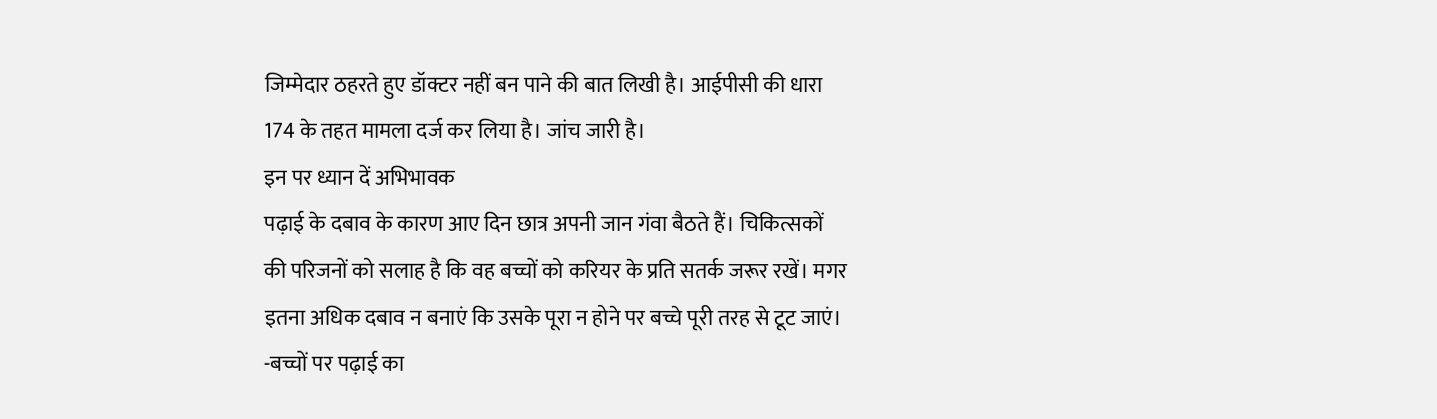जिम्मेदार ठहरते हुए डॉक्टर नहीं बन पाने की बात लिखी है। आईपीसी की धारा 174 के तहत मामला दर्ज कर लिया है। जांच जारी है।
इन पर ध्यान दें अभिभावक
पढ़ाई के दबाव के कारण आए दिन छात्र अपनी जान गंवा बैठते हैं। चिकित्सकों की परिजनों को सलाह है कि वह बच्चों को करियर के प्रति सतर्क जरूर रखें। मगर इतना अधिक दबाव न बनाएं कि उसके पूरा न होने पर बच्चे पूरी तरह से टूट जाएं।
-बच्चों पर पढ़ाई का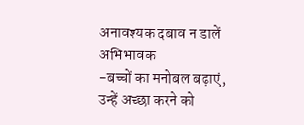अनावश्यक दबाव न डालें अभिभावक
-बच्चों का मनोबल बढ़ाएं, उन्हें अच्छा करने को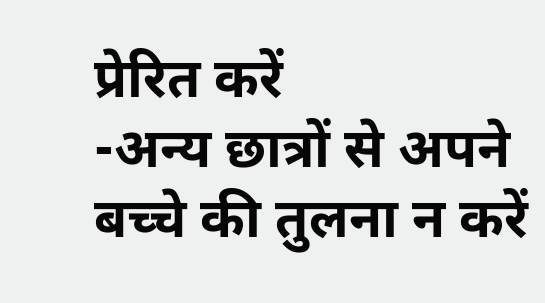प्रेरित करें
-अन्य छात्रों से अपने बच्चे की तुलना न करें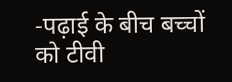-पढ़ाई के बीच बच्चों को टीवी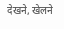देखने, खेलने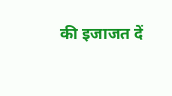की इजाजत दें